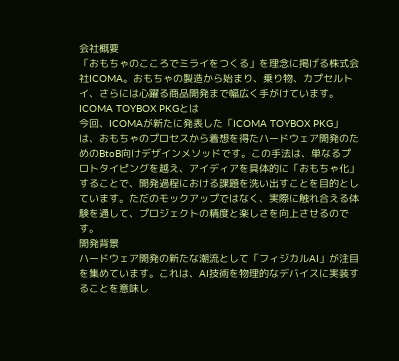会社概要
「おもちゃのこころでミライをつくる」を理念に掲げる株式会社ICOMA。おもちゃの製造から始まり、乗り物、カプセルトイ、さらには心躍る商品開発まで幅広く手がけています。
ICOMA TOYBOX PKGとは
今回、ICOMAが新たに発表した「ICOMA TOYBOX PKG」は、おもちゃのプロセスから着想を得たハードウェア開発のためのBtoB向けデザインメソッドです。この手法は、単なるプロトタイピングを越え、アイディアを具体的に「おもちゃ化」することで、開発過程における課題を洗い出すことを目的としています。ただのモックアップではなく、実際に触れ合える体験を通して、プロジェクトの精度と楽しさを向上させるのです。
開発背景
ハードウェア開発の新たな潮流として「フィジカルAI」が注目を集めています。これは、AI技術を物理的なデバイスに実装することを意味し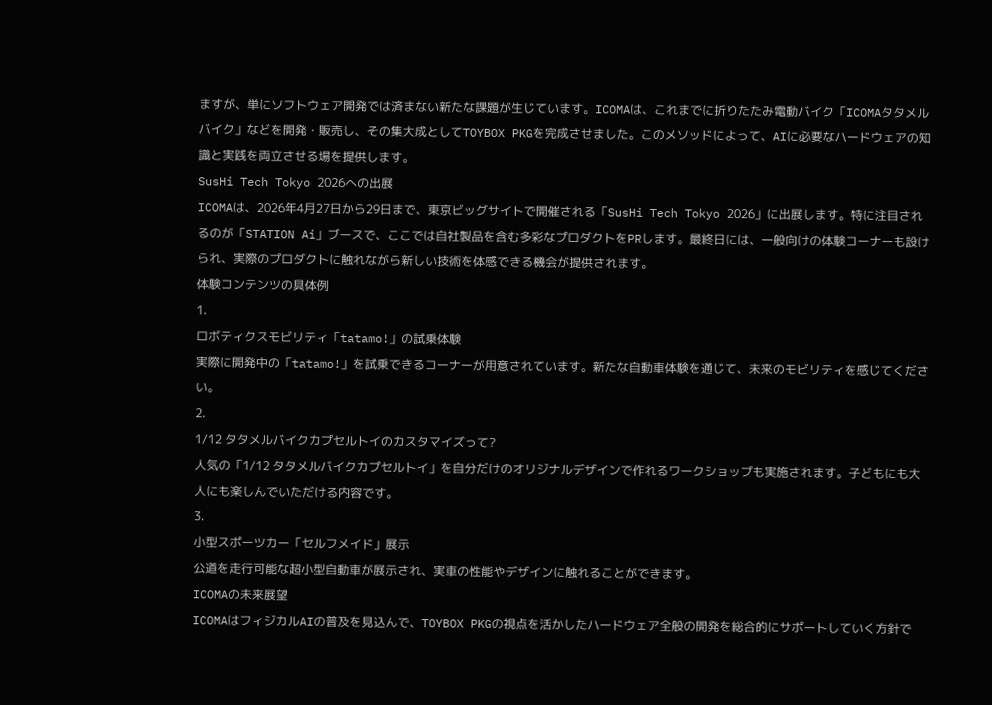ますが、単にソフトウェア開発では済まない新たな課題が生じています。ICOMAは、これまでに折りたたみ電動バイク「ICOMAタタメルバイク」などを開発・販売し、その集大成としてTOYBOX PKGを完成させました。このメソッドによって、AIに必要なハードウェアの知識と実践を両立させる場を提供します。
SusHi Tech Tokyo 2026への出展
ICOMAは、2026年4月27日から29日まで、東京ビッグサイトで開催される「SusHi Tech Tokyo 2026」に出展します。特に注目されるのが「STATION Ai」ブースで、ここでは自社製品を含む多彩なプロダクトをPRします。最終日には、一般向けの体験コーナーも設けられ、実際のプロダクトに触れながら新しい技術を体感できる機会が提供されます。
体験コンテンツの具体例
1.
ロボティクスモビリティ「tatamo!」の試乗体験
実際に開発中の「tatamo!」を試乗できるコーナーが用意されています。新たな自動車体験を通じて、未来のモビリティを感じてください。
2.
1/12 タタメルバイクカプセルトイのカスタマイズって?
人気の「1/12 タタメルバイクカプセルトイ」を自分だけのオリジナルデザインで作れるワークショップも実施されます。子どもにも大人にも楽しんでいただける内容です。
3.
小型スポーツカー「セルフメイド」展示
公道を走行可能な超小型自動車が展示され、実車の性能やデザインに触れることができます。
ICOMAの未来展望
ICOMAはフィジカルAIの普及を見込んで、TOYBOX PKGの視点を活かしたハードウェア全般の開発を総合的にサポートしていく方針で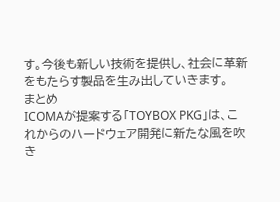す。今後も新しい技術を提供し、社会に革新をもたらす製品を生み出していきます。
まとめ
ICOMAが提案する「TOYBOX PKG」は、これからのハードウェア開発に新たな風を吹き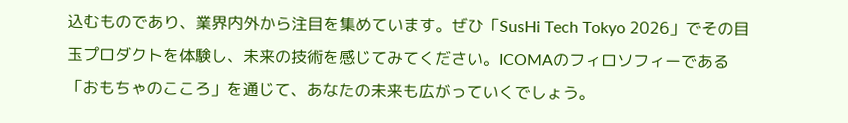込むものであり、業界内外から注目を集めています。ぜひ「SusHi Tech Tokyo 2026」でその目玉プロダクトを体験し、未来の技術を感じてみてください。ICOMAのフィロソフィーである「おもちゃのこころ」を通じて、あなたの未来も広がっていくでしょう。